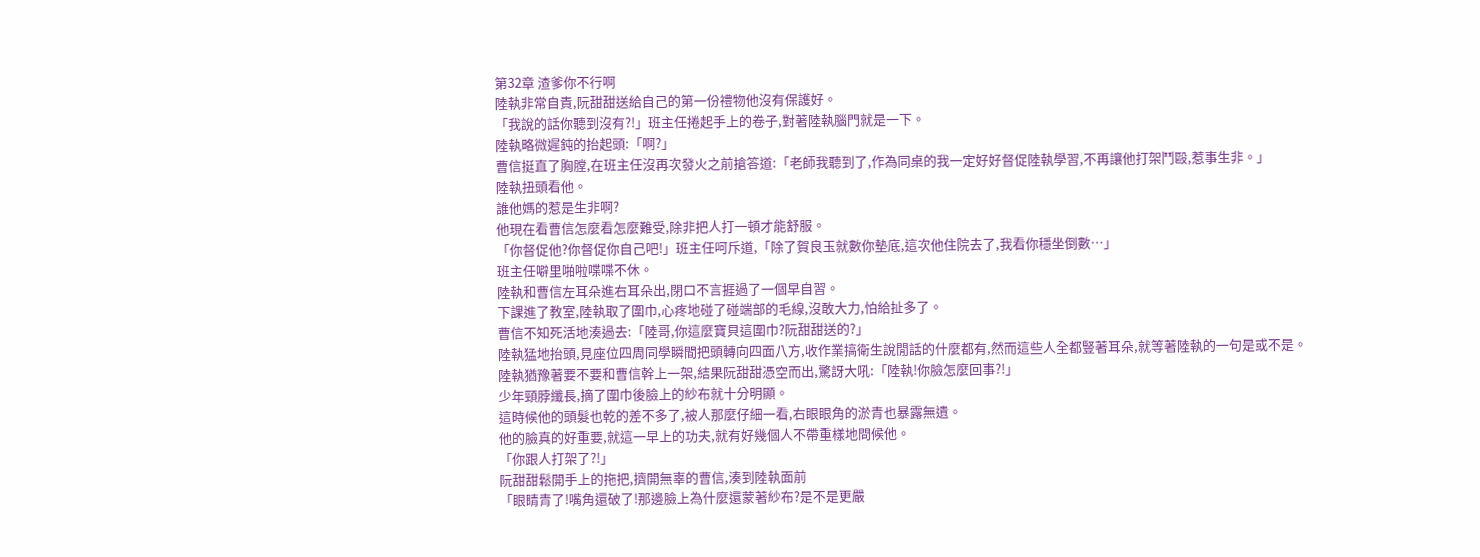第32章 渣爹你不行啊
陸執非常自責,阮甜甜送給自己的第一份禮物他沒有保護好。
「我說的話你聽到沒有?!」班主任捲起手上的卷子,對著陸執腦門就是一下。
陸執略微遲鈍的抬起頭:「啊?」
曹信挺直了胸膛,在班主任沒再次發火之前搶答道:「老師我聽到了,作為同桌的我一定好好督促陸執學習,不再讓他打架鬥毆,惹事生非。」
陸執扭頭看他。
誰他媽的惹是生非啊?
他現在看曹信怎麼看怎麼難受,除非把人打一頓才能舒服。
「你督促他?你督促你自己吧!」班主任呵斥道,「除了賀良玉就數你墊底,這次他住院去了,我看你穩坐倒數…」
班主任噼里啪啦喋喋不休。
陸執和曹信左耳朵進右耳朵出,閉口不言捱過了一個早自習。
下課進了教室,陸執取了圍巾,心疼地碰了碰端部的毛線,沒敢大力,怕給扯多了。
曹信不知死活地湊過去:「陸哥,你這麼寶貝這圍巾?阮甜甜送的?」
陸執猛地抬頭,見座位四周同學瞬間把頭轉向四面八方,收作業搞衛生說閒話的什麼都有,然而這些人全都豎著耳朵,就等著陸執的一句是或不是。
陸執猶豫著要不要和曹信幹上一架,結果阮甜甜憑空而出,驚訝大吼:「陸執!你臉怎麼回事?!」
少年頸脖纖長,摘了圍巾後臉上的紗布就十分明顯。
這時候他的頭髮也乾的差不多了,被人那麼仔細一看,右眼眼角的淤青也暴露無遺。
他的臉真的好重要,就這一早上的功夫,就有好幾個人不帶重樣地問候他。
「你跟人打架了?!」
阮甜甜鬆開手上的拖把,擠開無辜的曹信,湊到陸執面前
「眼睛青了!嘴角還破了!那邊臉上為什麼還蒙著紗布?是不是更嚴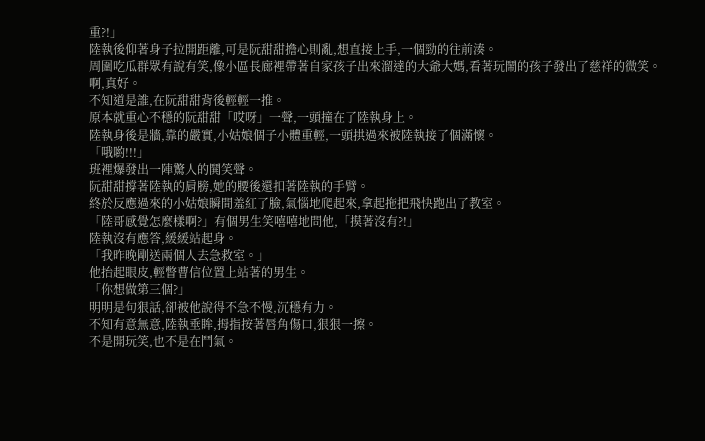重?!」
陸執後仰著身子拉開距離,可是阮甜甜擔心則亂,想直接上手,一個勁的往前湊。
周圍吃瓜群眾有說有笑,像小區長廊裡帶著自家孩子出來溜達的大爺大媽,看著玩鬧的孩子發出了慈祥的微笑。
啊,真好。
不知道是誰,在阮甜甜背後輕輕一推。
原本就重心不穩的阮甜甜「哎呀」一聲,一頭撞在了陸執身上。
陸執身後是牆,靠的嚴實,小姑娘個子小體重輕,一頭拱過來被陸執接了個滿懷。
「哦喲!!!」
班裡爆發出一陣驚人的鬨笑聲。
阮甜甜撐著陸執的肩膀,她的腰後還扣著陸執的手臂。
終於反應過來的小姑娘瞬間羞紅了臉,氣惱地爬起來,拿起拖把飛快跑出了教室。
「陸哥感覺怎麼樣啊?」有個男生笑嘻嘻地問他,「摸著沒有?!」
陸執沒有應答,緩緩站起身。
「我昨晚剛送兩個人去急救室。」
他抬起眼皮,輕瞥曹信位置上站著的男生。
「你想做第三個?」
明明是句狠話,卻被他說得不急不慢,沉穩有力。
不知有意無意,陸執垂眸,拇指按著唇角傷口,狠狠一擦。
不是開玩笑,也不是在鬥氣。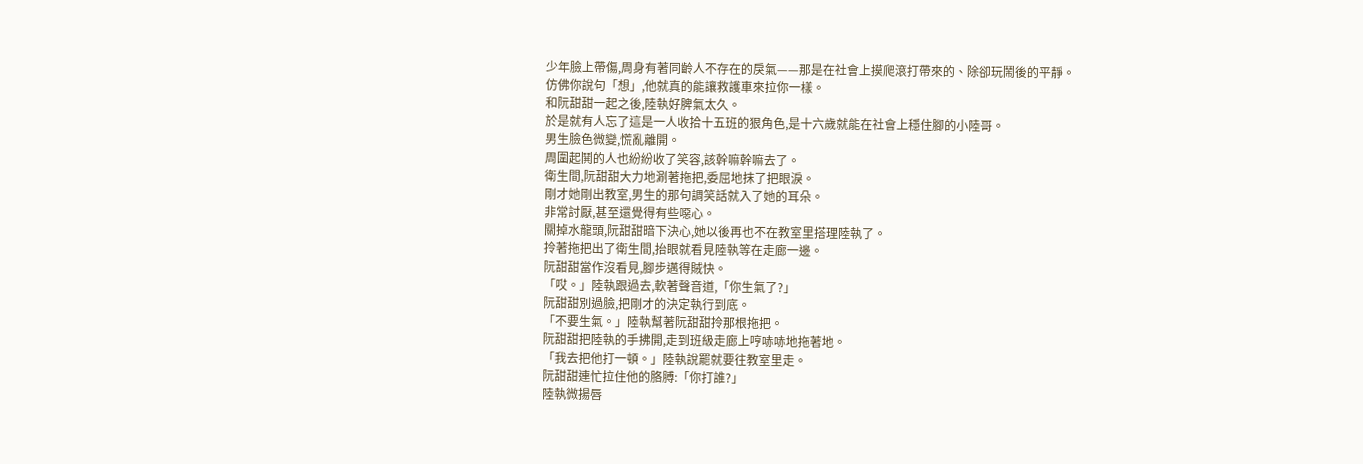少年臉上帶傷,周身有著同齡人不存在的戾氣——那是在社會上摸爬滾打帶來的、除卻玩鬧後的平靜。
仿佛你說句「想」,他就真的能讓救護車來拉你一樣。
和阮甜甜一起之後,陸執好脾氣太久。
於是就有人忘了這是一人收拾十五班的狠角色,是十六歲就能在社會上穩住腳的小陸哥。
男生臉色微變,慌亂離開。
周圍起鬨的人也紛紛收了笑容,該幹嘛幹嘛去了。
衛生間,阮甜甜大力地涮著拖把,委屈地抹了把眼淚。
剛才她剛出教室,男生的那句調笑話就入了她的耳朵。
非常討厭,甚至還覺得有些噁心。
關掉水龍頭,阮甜甜暗下決心,她以後再也不在教室里搭理陸執了。
拎著拖把出了衛生間,抬眼就看見陸執等在走廊一邊。
阮甜甜當作沒看見,腳步邁得賊快。
「哎。」陸執跟過去,軟著聲音道,「你生氣了?」
阮甜甜別過臉,把剛才的決定執行到底。
「不要生氣。」陸執幫著阮甜甜拎那根拖把。
阮甜甜把陸執的手拂開,走到班級走廊上哼哧哧地拖著地。
「我去把他打一頓。」陸執說罷就要往教室里走。
阮甜甜連忙拉住他的胳膊:「你打誰?」
陸執微揚唇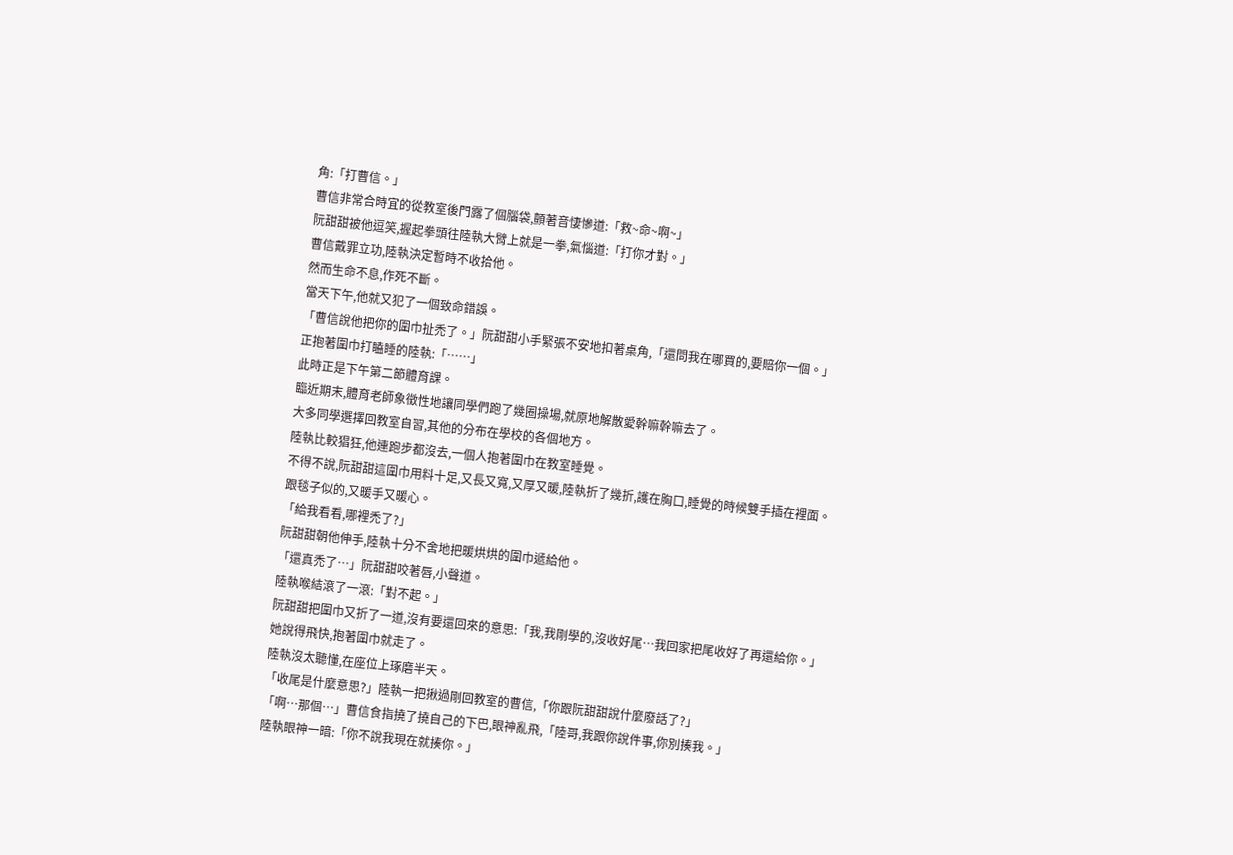角:「打曹信。」
曹信非常合時宜的從教室後門露了個腦袋,顫著音悽慘道:「救~命~啊~」
阮甜甜被他逗笑,握起拳頭往陸執大臂上就是一拳,氣惱道:「打你才對。」
曹信戴罪立功,陸執決定暫時不收拾他。
然而生命不息,作死不斷。
當天下午,他就又犯了一個致命錯誤。
「曹信說他把你的圍巾扯禿了。」阮甜甜小手緊張不安地扣著桌角,「還問我在哪買的,要賠你一個。」
正抱著圍巾打瞌睡的陸執:「……」
此時正是下午第二節體育課。
臨近期末,體育老師象徵性地讓同學們跑了幾圈操場,就原地解散愛幹嘛幹嘛去了。
大多同學選擇回教室自習,其他的分布在學校的各個地方。
陸執比較猖狂,他連跑步都沒去,一個人抱著圍巾在教室睡覺。
不得不說,阮甜甜這圍巾用料十足,又長又寬,又厚又暖,陸執折了幾折,護在胸口,睡覺的時候雙手插在裡面。
跟毯子似的,又暖手又暖心。
「給我看看,哪裡禿了?」
阮甜甜朝他伸手,陸執十分不舍地把暖烘烘的圍巾遞給他。
「還真禿了…」阮甜甜咬著唇,小聲道。
陸執喉結滾了一滾:「對不起。」
阮甜甜把圍巾又折了一道,沒有要還回來的意思:「我,我剛學的,沒收好尾…我回家把尾收好了再還給你。」
她說得飛快,抱著圍巾就走了。
陸執沒太聽懂,在座位上琢磨半天。
「收尾是什麼意思?」陸執一把揪過剛回教室的曹信,「你跟阮甜甜說什麼廢話了?」
「啊…那個…」曹信食指撓了撓自己的下巴,眼神亂飛,「陸哥,我跟你說件事,你別揍我。」
陸執眼神一暗:「你不說我現在就揍你。」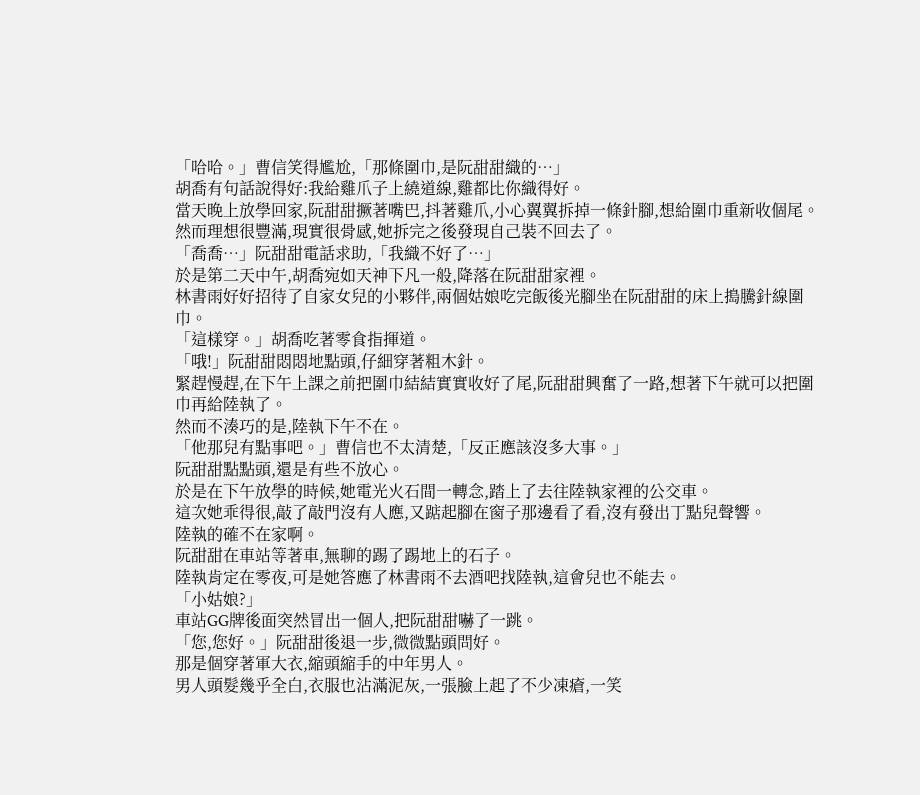「哈哈。」曹信笑得尷尬,「那條圍巾,是阮甜甜織的…」
胡喬有句話說得好:我給雞爪子上繞道線,雞都比你織得好。
當天晚上放學回家,阮甜甜撅著嘴巴,抖著雞爪,小心翼翼拆掉一條針腳,想給圍巾重新收個尾。
然而理想很豐滿,現實很骨感,她拆完之後發現自己裝不回去了。
「喬喬…」阮甜甜電話求助,「我織不好了…」
於是第二天中午,胡喬宛如天神下凡一般,降落在阮甜甜家裡。
林書雨好好招待了自家女兒的小夥伴,兩個姑娘吃完飯後光腳坐在阮甜甜的床上搗騰針線圍巾。
「這樣穿。」胡喬吃著零食指揮道。
「哦!」阮甜甜悶悶地點頭,仔細穿著粗木針。
緊趕慢趕,在下午上課之前把圍巾結結實實收好了尾,阮甜甜興奮了一路,想著下午就可以把圍巾再給陸執了。
然而不湊巧的是,陸執下午不在。
「他那兒有點事吧。」曹信也不太清楚,「反正應該沒多大事。」
阮甜甜點點頭,還是有些不放心。
於是在下午放學的時候,她電光火石間一轉念,踏上了去往陸執家裡的公交車。
這次她乖得很,敲了敲門沒有人應,又踮起腳在窗子那邊看了看,沒有發出丁點兒聲響。
陸執的確不在家啊。
阮甜甜在車站等著車,無聊的踢了踢地上的石子。
陸執肯定在零夜,可是她答應了林書雨不去酒吧找陸執,這會兒也不能去。
「小姑娘?」
車站GG牌後面突然冒出一個人,把阮甜甜嚇了一跳。
「您,您好。」阮甜甜後退一步,微微點頭問好。
那是個穿著軍大衣,縮頭縮手的中年男人。
男人頭髮幾乎全白,衣服也沾滿泥灰,一張臉上起了不少凍瘡,一笑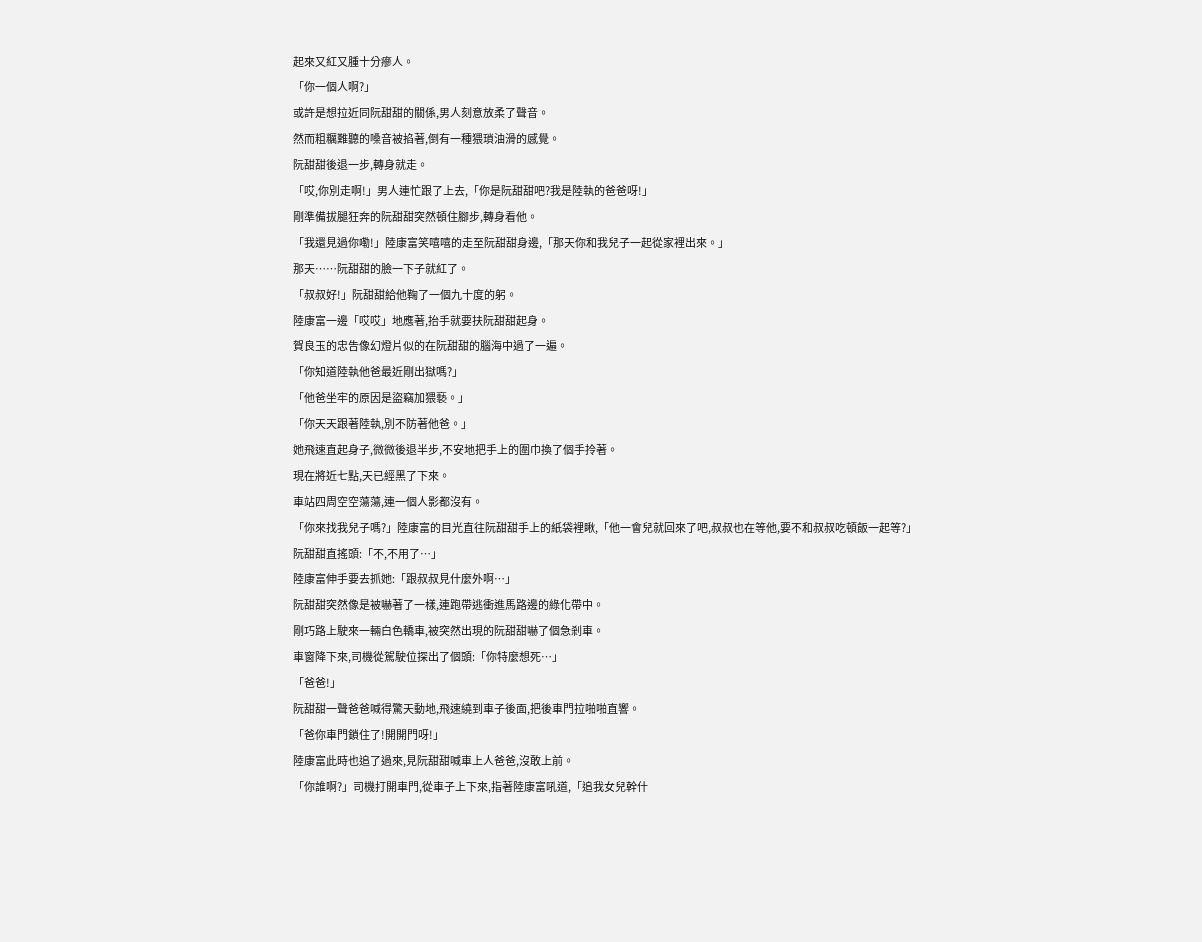起來又紅又腫十分瘮人。
「你一個人啊?」
或許是想拉近同阮甜甜的關係,男人刻意放柔了聲音。
然而粗糲難聽的嗓音被掐著,倒有一種猥瑣油滑的感覺。
阮甜甜後退一步,轉身就走。
「哎,你別走啊!」男人連忙跟了上去,「你是阮甜甜吧?我是陸執的爸爸呀!」
剛準備拔腿狂奔的阮甜甜突然頓住腳步,轉身看他。
「我還見過你嘞!」陸康富笑嘻嘻的走至阮甜甜身邊,「那天你和我兒子一起從家裡出來。」
那天……阮甜甜的臉一下子就紅了。
「叔叔好!」阮甜甜給他鞠了一個九十度的躬。
陸康富一邊「哎哎」地應著,抬手就要扶阮甜甜起身。
賀良玉的忠告像幻燈片似的在阮甜甜的腦海中過了一遍。
「你知道陸執他爸最近剛出獄嗎?」
「他爸坐牢的原因是盜竊加猥褻。」
「你天天跟著陸執,別不防著他爸。」
她飛速直起身子,微微後退半步,不安地把手上的圍巾換了個手拎著。
現在將近七點,天已經黑了下來。
車站四周空空蕩蕩,連一個人影都沒有。
「你來找我兒子嗎?」陸康富的目光直往阮甜甜手上的紙袋裡瞅,「他一會兒就回來了吧,叔叔也在等他,要不和叔叔吃頓飯一起等?」
阮甜甜直搖頭:「不,不用了…」
陸康富伸手要去抓她:「跟叔叔見什麼外啊…」
阮甜甜突然像是被嚇著了一樣,連跑帶逃衝進馬路邊的綠化帶中。
剛巧路上駛來一輛白色轎車,被突然出現的阮甜甜嚇了個急剎車。
車窗降下來,司機從駕駛位探出了個頭:「你特麼想死…」
「爸爸!」
阮甜甜一聲爸爸喊得驚天動地,飛速繞到車子後面,把後車門拉啪啪直響。
「爸你車門鎖住了!開開門呀!」
陸康富此時也追了過來,見阮甜甜喊車上人爸爸,沒敢上前。
「你誰啊?」司機打開車門,從車子上下來,指著陸康富吼道,「追我女兒幹什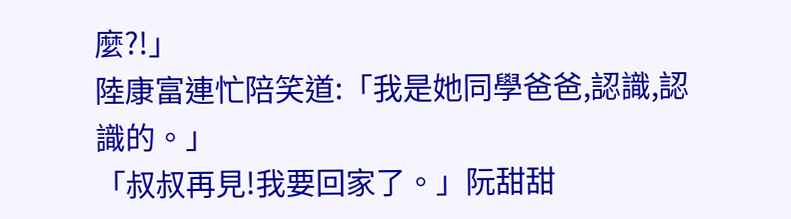麼?!」
陸康富連忙陪笑道:「我是她同學爸爸,認識,認識的。」
「叔叔再見!我要回家了。」阮甜甜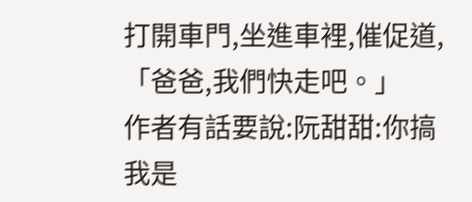打開車門,坐進車裡,催促道,「爸爸,我們快走吧。」
作者有話要說:阮甜甜:你搞我是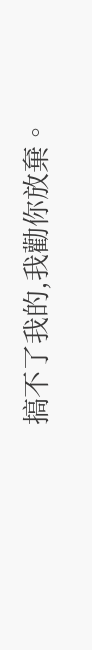搞不了我的,我勸你放棄。